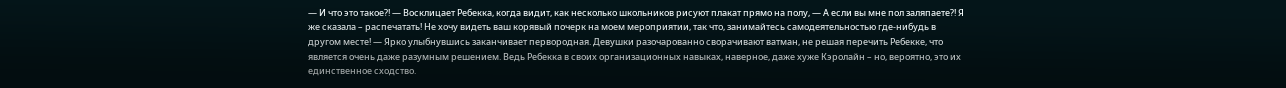— И что это такое?! — Восклицает Ребекка, когда видит, как несколько школьников рисуют плакат прямо на полу, — А если вы мне пол заляпаете?! Я же сказала – распечатать! Не хочу видеть ваш корявый почерк на моем мероприятии, так что, занимайтесь самодеятельностью где-нибудь в другом месте! — Ярко улыбнувшись заканчивает первородная. Девушки разочарованно сворачивают ватман, не решая перечить Ребекке, что является очень даже разумным решением. Ведь Ребекка в своих организационных навыках, наверное, даже хуже Кэролайн – но, вероятно, это их единственное сходство.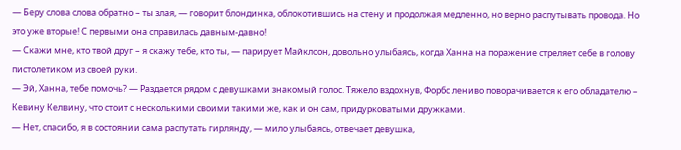— Беру слова слова обратно – ты злая, — говорит блондинка, облокотившись на стену и продолжая медленно, но верно распутывать провода. Но это уже вторые! С первыми она справилась давным-давно!
— Скажи мне, кто твой друг – я скажу тебе, кто ты, — парирует Майклсон, довольно улыбаясь, когда Ханна на поражение стреляет себе в голову пистолетиком из своей руки.
— Эй, Ханна, тебе помочь? — Раздается рядом с девушками знакомый голос. Тяжело вздохнув, Форбс лениво поворачивается к его обладателю – Кевину Келвину, что стоит с несколькими своими такими же, как и он сам, придурковатыми дружками.
— Нет, спасибо, я в состоянии сама распутать гирлянду, — мило улыбаясь, отвечает девушка,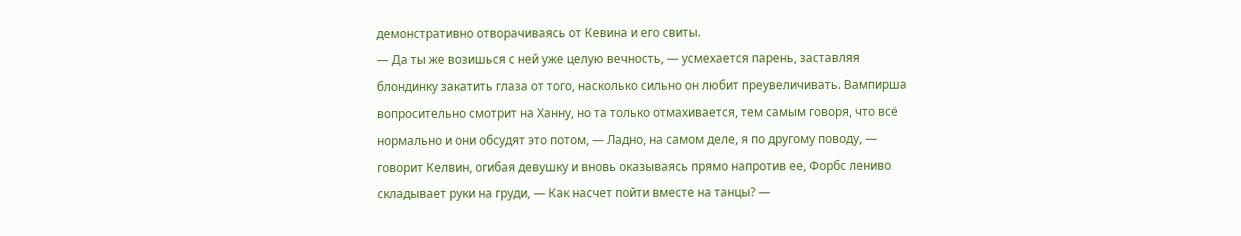демонстративно отворачиваясь от Кевина и его свиты.
— Да ты же возишься с ней уже целую вечность, — усмехается парень, заставляя блондинку закатить глаза от того, насколько сильно он любит преувеличивать. Вампирша вопросительно смотрит на Ханну, но та только отмахивается, тем самым говоря, что всё нормально и они обсудят это потом, — Ладно, на самом деле, я по другому поводу, — говорит Келвин, огибая девушку и вновь оказываясь прямо напротив ее, Форбс лениво складывает руки на груди, — Как насчет пойти вместе на танцы? —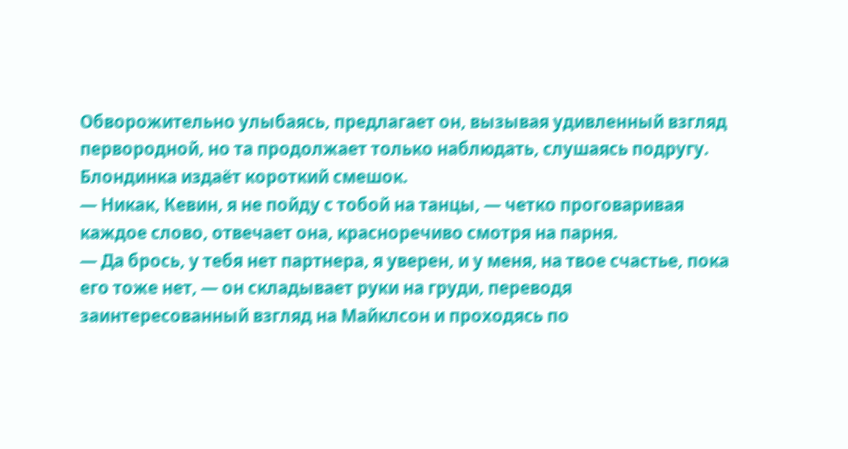Обворожительно улыбаясь, предлагает он, вызывая удивленный взгляд первородной, но та продолжает только наблюдать, слушаясь подругу. Блондинка издаёт короткий смешок.
— Никак, Кевин, я не пойду с тобой на танцы, — четко проговаривая каждое слово, отвечает она, красноречиво смотря на парня.
— Да брось, у тебя нет партнера, я уверен, и у меня, на твое счастье, пока его тоже нет, — он складывает руки на груди, переводя заинтересованный взгляд на Майклсон и проходясь по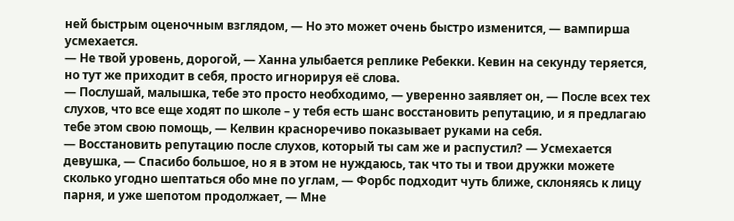ней быстрым оценочным взглядом, — Но это может очень быстро изменится, — вампирша усмехается.
— Не твой уровень, дорогой, — Ханна улыбается реплике Ребекки. Кевин на секунду теряется, но тут же приходит в себя, просто игнорируя её слова.
— Послушай, малышка, тебе это просто необходимо, — уверенно заявляет он, — После всех тех слухов, что все еще ходят по школе – у тебя есть шанс восстановить репутацию, и я предлагаю тебе этом свою помощь, — Келвин красноречиво показывает руками на себя.
— Восстановить репутацию после слухов, который ты сам же и распустил? — Усмехается девушка, — Спасибо большое, но я в этом не нуждаюсь, так что ты и твои дружки можете сколько угодно шептаться обо мне по углам, — Форбс подходит чуть ближе, склоняясь к лицу парня, и уже шепотом продолжает, — Мне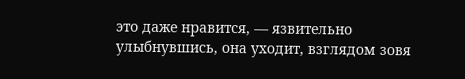это даже нравится, — язвительно улыбнувшись, она уходит, взглядом зовя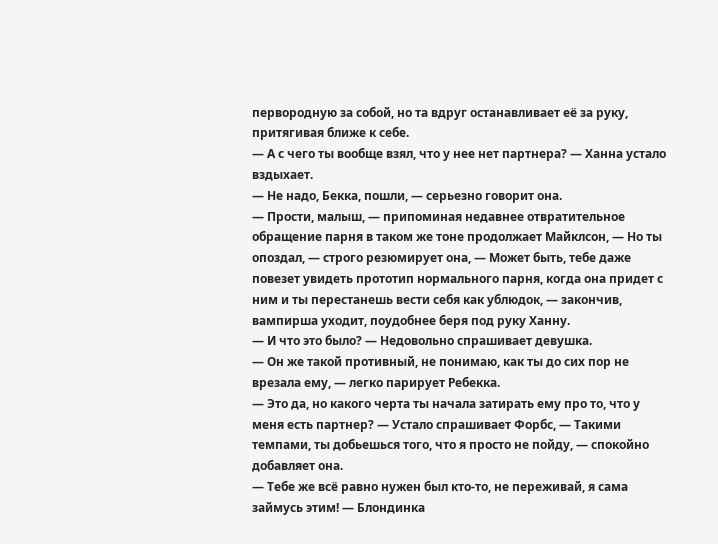первородную за собой, но та вдруг останавливает её за руку, притягивая ближе к себе.
— А с чего ты вообще взял, что у нее нет партнера? — Ханна устало вздыхает.
— Не надо, Бекка, пошли, — серьезно говорит она.
— Прости, малыш, — припоминая недавнее отвратительное обращение парня в таком же тоне продолжает Майклсон, — Но ты опоздал, — строго резюмирует она, — Может быть, тебе даже повезет увидеть прототип нормального парня, когда она придет с ним и ты перестанешь вести себя как ублюдок, — закончив, вампирша уходит, поудобнее беря под руку Ханну.
— И что это было? — Недовольно спрашивает девушка.
— Он же такой противный, не понимаю, как ты до сих пор не врезала ему, — легко парирует Ребекка.
— Это да, но какого черта ты начала затирать ему про то, что у меня есть партнер? — Устало спрашивает Форбс, — Такими темпами, ты добьешься того, что я просто не пойду, — спокойно добавляет она.
— Тебе же всё равно нужен был кто-то, не переживай, я сама займусь этим! — Блондинка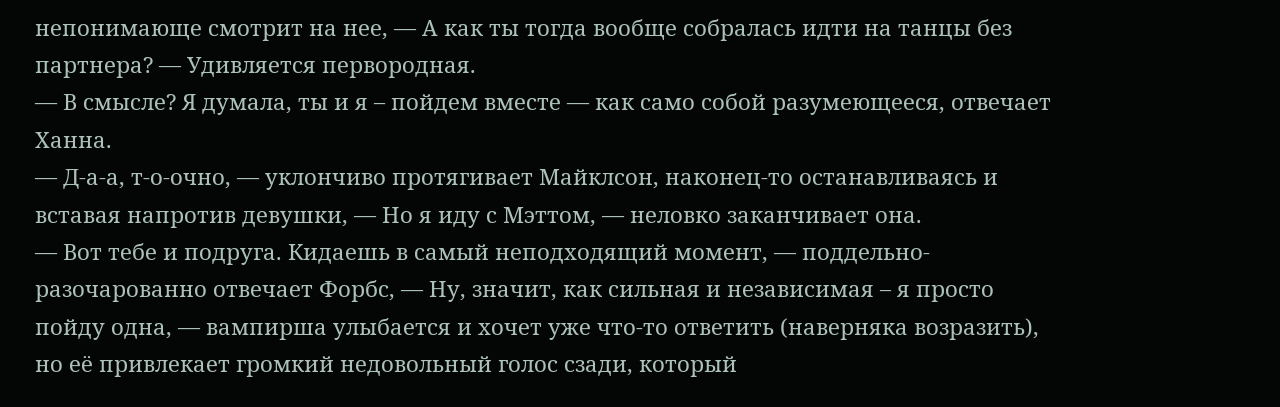непонимающе смотрит на нее, — А как ты тогда вообще собралась идти на танцы без партнера? — Удивляется первородная.
— В смысле? Я думала, ты и я – пойдем вместе — как само собой разумеющееся, отвечает Ханна.
— Д-а-а, т-о-очно, — уклончиво протягивает Майклсон, наконец-то останавливаясь и вставая напротив девушки, — Но я иду с Мэттом, — неловко заканчивает она.
— Вот тебе и подруга. Кидаешь в самый неподходящий момент, — поддельно-разочарованно отвечает Форбс, — Ну, значит, как сильная и независимая – я просто пойду одна, — вампирша улыбается и хочет уже что-то ответить (наверняка возразить), но её привлекает громкий недовольный голос сзади, который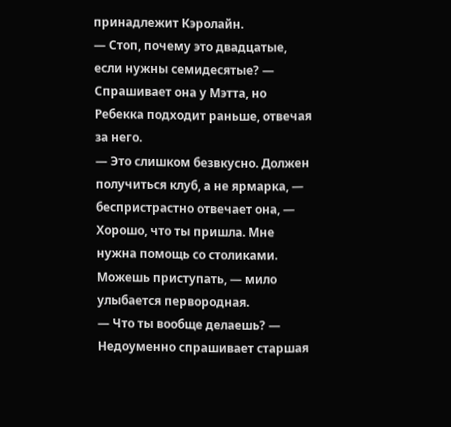принадлежит Кэролайн.
— Стоп, почему это двадцатые, если нужны семидесятые? — Спрашивает она у Мэтта, но Ребекка подходит раньше, отвечая за него.
— Это слишком безвкусно. Должен получиться клуб, а не ярмарка, — беспристрастно отвечает она, — Хорошо, что ты пришла. Мне нужна помощь со столиками. Можешь приступать, — мило улыбается первородная.
— Что ты вообще делаешь? — Недоуменно спрашивает старшая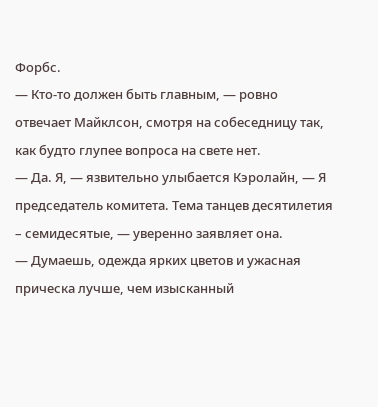Форбс.
— Кто-то должен быть главным, — ровно отвечает Майклсон, смотря на собеседницу так, как будто глупее вопроса на свете нет.
— Да. Я, — язвительно улыбается Кэролайн, — Я председатель комитета. Тема танцев десятилетия – семидесятые, — уверенно заявляет она.
— Думаешь, одежда ярких цветов и ужасная прическа лучше, чем изысканный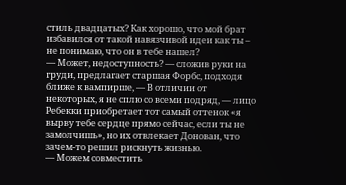стиль двадцатых? Как хорошо, что мой брат избавился от такой навязчивой идеи как ты – не понимаю, что он в тебе нашел?
— Может, недоступность? — сложив руки на груди, предлагает старшая Форбс, подходя ближе к вампирше, — В отличии от некоторых, я не сплю со всеми подряд, — лицо Ребекки приобретает тот самый оттенок «я вырву тебе сердце прямо сейчас, если ты не замолчишь», но их отвлекает Донован, что зачем-то решил рискнуть жизнью.
— Можем совместить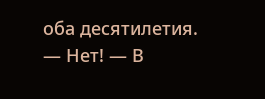оба десятилетия.
— Нет! — В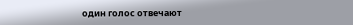один голос отвечают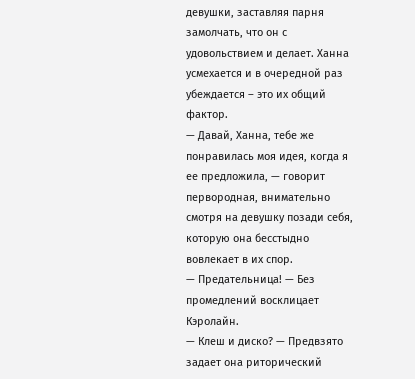девушки, заставляя парня замолчать, что он с удовольствием и делает. Ханна усмехается и в очередной раз убеждается – это их общий фактор.
— Давай, Ханна, тебе же понравилась моя идея, когда я ее предложила, — говорит первородная, внимательно смотря на девушку позади себя, которую она бесстыдно вовлекает в их спор.
— Предательница! — Без промедлений восклицает Кэролайн.
— Клеш и диско? — Предвзято задает она риторический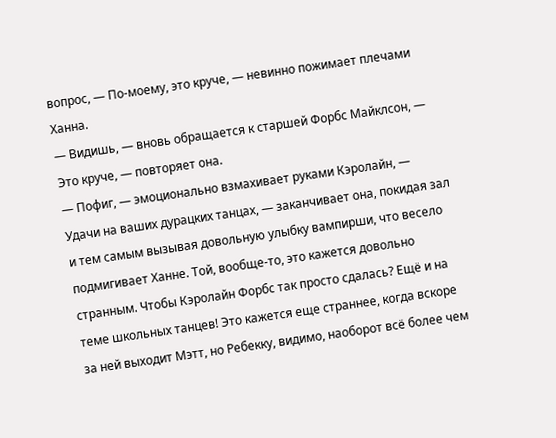вопрос, — По-моему, это круче, — невинно пожимает плечами Ханна.
— Видишь, — вновь обращается к старшей Форбс Майклсон, — Это круче, — повторяет она.
— Пофиг, — эмоционально взмахивает руками Кэролайн, — Удачи на ваших дурацких танцах, — заканчивает она, покидая зал и тем самым вызывая довольную улыбку вампирши, что весело подмигивает Ханне. Той, вообще-то, это кажется довольно странным. Чтобы Кэролайн Форбс так просто сдалась? Ещё и на теме школьных танцев! Это кажется еще страннее, когда вскоре за ней выходит Мэтт, но Ребекку, видимо, наоборот всё более чем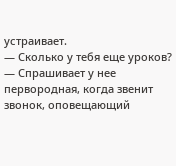устраивает.
— Сколько у тебя еще уроков? — Спрашивает у нее первородная, когда звенит звонок, оповещающий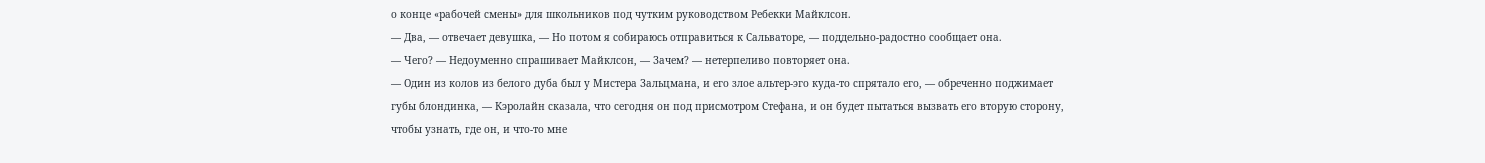о конце «рабочей смены» для школьников под чутким руководством Ребекки Майклсон.
— Два, — отвечает девушка, — Но потом я собираюсь отправиться к Сальваторе, — поддельно-радостно сообщает она.
— Чего? — Недоуменно спрашивает Майклсон, — Зачем? — нетерпеливо повторяет она.
— Один из колов из белого дуба был у Мистера Зальцмана, и его злое альтер-эго куда-то спрятало его, — обреченно поджимает губы блондинка, — Кэролайн сказала, что сегодня он под присмотром Стефана, и он будет пытаться вызвать его вторую сторону, чтобы узнать, где он, и что-то мне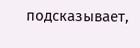подсказывает,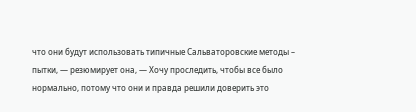что они будут использовать типичные Сальваторовские методы – пытки, — резюмирует она, — Хочу проследить, чтобы все было нормально, потому что они и правда решили доверить это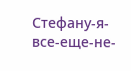Стефану-я-все-еще-не-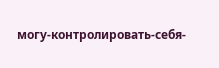могу-контролировать-себя-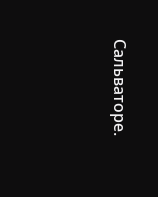Сальваторе.